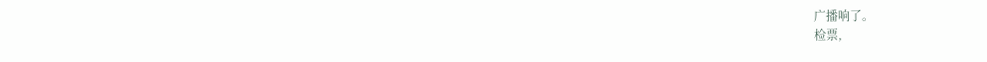广播响了。
检票,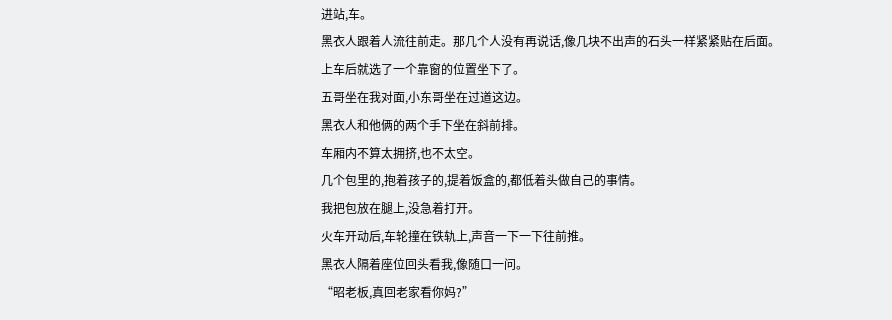进站,车。
黑衣人跟着人流往前走。那几个人没有再说话,像几块不出声的石头一样紧紧贴在后面。
上车后就选了一个靠窗的位置坐下了。
五哥坐在我对面,小东哥坐在过道这边。
黑衣人和他俩的两个手下坐在斜前排。
车厢内不算太拥挤,也不太空。
几个包里的,抱着孩子的,提着饭盒的,都低着头做自己的事情。
我把包放在腿上,没急着打开。
火车开动后,车轮撞在铁轨上,声音一下一下往前推。
黑衣人隔着座位回头看我,像随口一问。
“昭老板,真回老家看你妈?”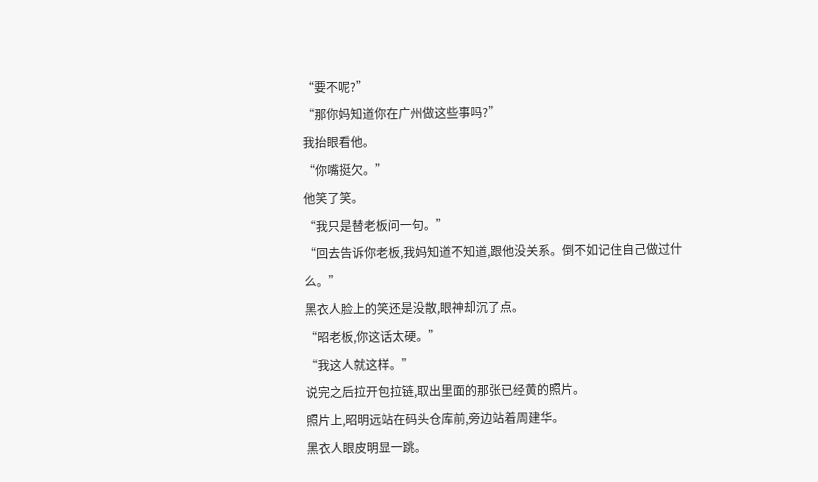“要不呢?”
“那你妈知道你在广州做这些事吗?”
我抬眼看他。
“你嘴挺欠。”
他笑了笑。
“我只是替老板问一句。”
“回去告诉你老板,我妈知道不知道,跟他没关系。倒不如记住自己做过什么。”
黑衣人脸上的笑还是没散,眼神却沉了点。
“昭老板,你这话太硬。”
“我这人就这样。”
说完之后拉开包拉链,取出里面的那张已经黄的照片。
照片上,昭明远站在码头仓库前,旁边站着周建华。
黑衣人眼皮明显一跳。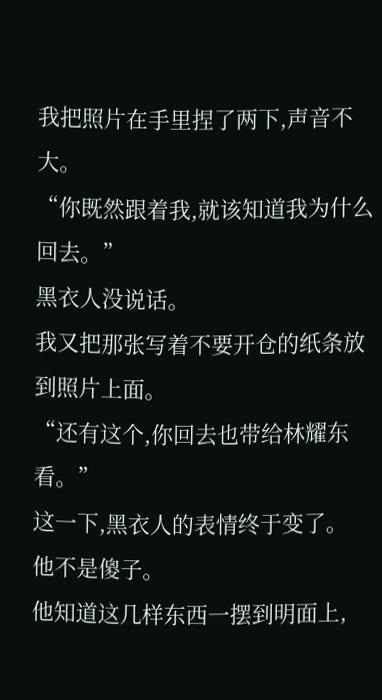我把照片在手里捏了两下,声音不大。
“你既然跟着我,就该知道我为什么回去。”
黑衣人没说话。
我又把那张写着不要开仓的纸条放到照片上面。
“还有这个,你回去也带给林耀东看。”
这一下,黑衣人的表情终于变了。
他不是傻子。
他知道这几样东西一摆到明面上,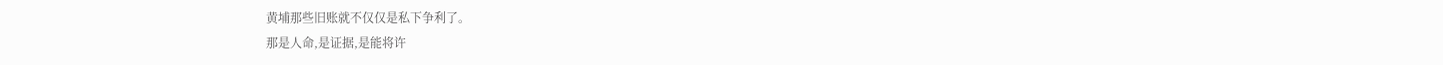黄埔那些旧账就不仅仅是私下争利了。
那是人命,是证据,是能将许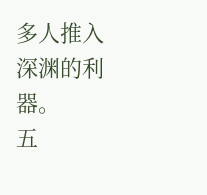多人推入深渊的利器。
五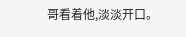哥看着他,淡淡开口。